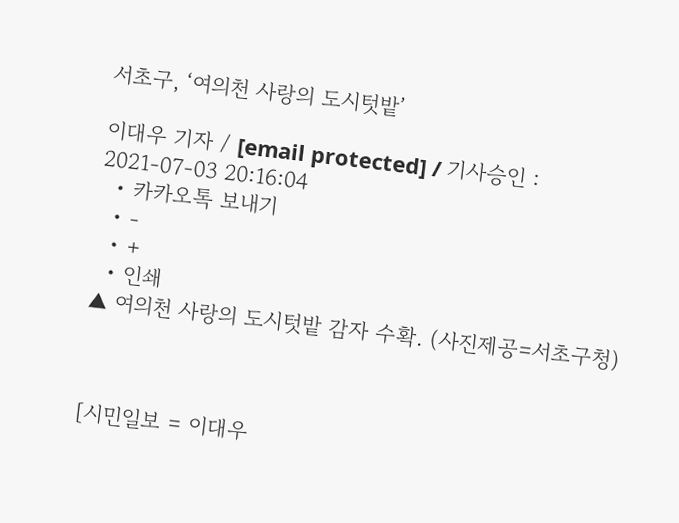서초구, ‘여의천 사랑의 도시텃밭’

이대우 기자 / [email protected] / 기사승인 : 2021-07-03 20:16:04
  • 카카오톡 보내기
  • -
  • +
  • 인쇄
▲ 여의천 사랑의 도시텃밭 감자 수확. (사진제공=서초구청)



[시민일보 = 이대우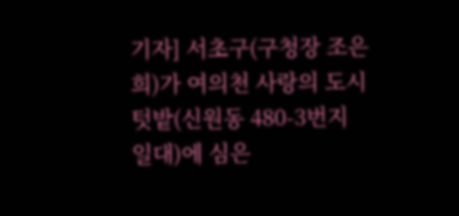기자] 서초구(구청장 조은희)가 여의천 사랑의 도시텃밭(신원동 480-3번지 일대)에 심은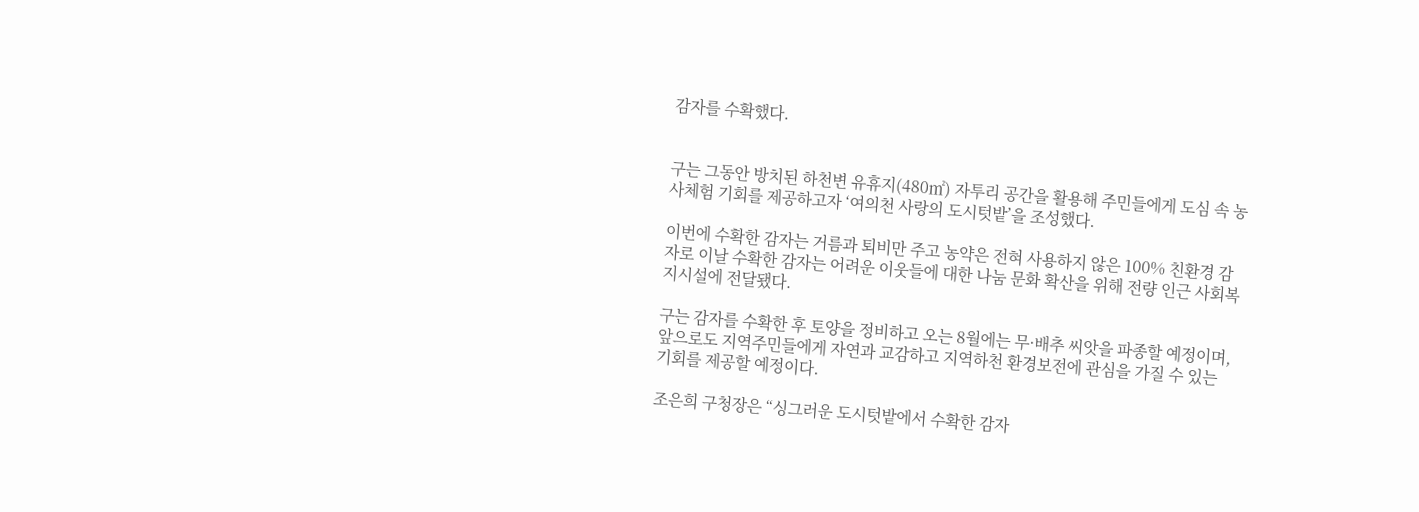감자를 수확했다.


구는 그동안 방치된 하천변 유휴지(480㎡) 자투리 공간을 활용해 주민들에게 도심 속 농사체험 기회를 제공하고자 ‘여의천 사랑의 도시텃밭’을 조성했다.

이번에 수확한 감자는 거름과 퇴비만 주고 농약은 전혀 사용하지 않은 100% 친환경 감자로 이날 수확한 감자는 어려운 이웃들에 대한 나눔 문화 확산을 위해 전량 인근 사회복지시설에 전달됐다.

구는 감자를 수확한 후 토양을 정비하고 오는 8월에는 무·배추 씨앗을 파종할 예정이며, 앞으로도 지역주민들에게 자연과 교감하고 지역하천 환경보전에 관심을 가질 수 있는 기회를 제공할 예정이다.

조은희 구청장은 “싱그러운 도시텃밭에서 수확한 감자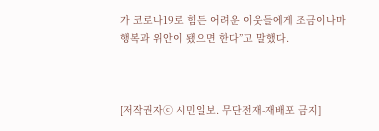가 코로나19로 힘든 어려운 이웃들에게 조금이나마 행복과 위안이 됐으면 한다”고 말했다.



[저작권자ⓒ 시민일보. 무단전재-재배포 금지]